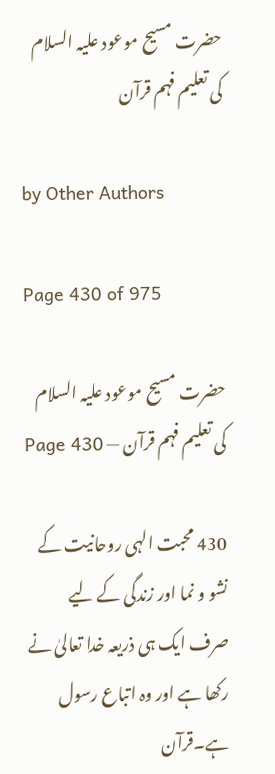حضرت مسیح موعود علیہ السلام کی تعلیم فہم قرآن

by Other Authors

Page 430 of 975

حضرت مسیح موعود علیہ السلام کی تعلیم فہم قرآن — Page 430

430 محبت الہی روحانیت کے نشو و نما اور زندگی کے لیے صرف ایک ہی ذریعہ خدا تعالیٰ نے رکھا ہے اور وہ اتباع رسول ہے۔قرآن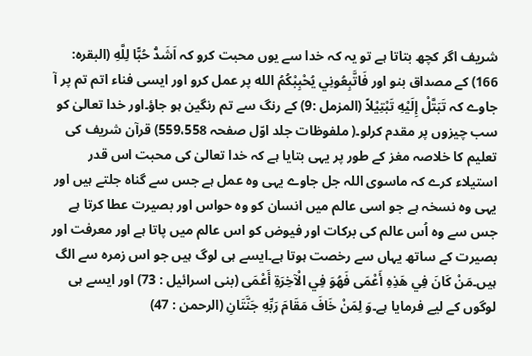شریف اگر کچھ بتاتا ہے تو یہ کہ خدا سے یوں محبت کرو کہ اَشَدُّ حُبًّا لِلَّهِ (البقره: 166) کے مصداق بنو اور فَاتَّبِعُونِي يُحْبِبْكُمُ الله پر عمل کرو اور ایسی فناء اتم تم پر آ جاوے کہ تَبَتَّلْ إِلَيْهِ تَبْتِيْلاً (المزمل :9) کے رنگ سے تم رنگین ہو جاؤ۔اور خدا تعالیٰ کو سب چیزوں پر مقدم کرلو۔( ملفوظات جلد اوّل صفحہ 559،558) قرآن شریف کی تعلیم کا خلاصہ مغز کے طور پر یہی بتایا ہے کہ خدا تعالیٰ کی محبت اس قدر استیلاء کرے کہ ماسوی اللہ جل جاوے یہی وہ عمل ہے جس سے گناہ جلتے ہیں اور یہی وہ نسخہ ہے جو اسی عالم میں انسان کو وہ حواس اور بصیرت عطا کرتا ہے جس سے وہ اُس عالم کی برکات اور فیوض کو اس عالم میں پاتا ہے اور معرفت اور بصیرت کے ساتھ یہاں سے رخصت ہوتا ہے۔ایسے ہی لوگ ہیں جو اس زمرہ سے الگ ہیں۔مَنْ كَانَ فِي هَذِهِ أَعْمَى فَهُوَ فِي الْآخِرَةِ أَعْمَى (بنی اسرائیل : 73) اور ایسے ہی لوگوں کے لیے فرمایا ہے۔وَ لِمَنْ خَافَ مَقَامَ رَبِّهِ جَنَّتَانِ (الرحمن : 47)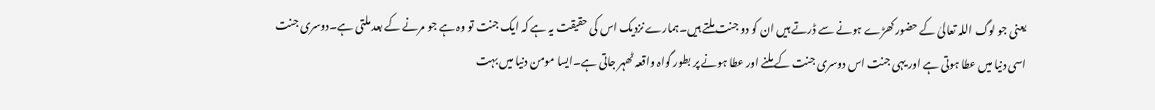یعنی جو لوگ اللہ تعالیٰ کے حضور کھڑے ہونے سے ڈرتے ہیں ان کو دو جنت ملتے ہیں۔ہمارے نزدیک اس کی حقیقت یہ ہے کہ ایک جنت تو وہ ہے جو مرنے کے بعد ملتی ہے۔دوسری جنت اسی دنیا میں عطا ہوتی ہے اور یہی جنت اس دوسری جنت کے ملنے اور عطا ہونے پر بطور گواہ واقعہ ٹھہر جاتی ہے۔ایسا مومن دنیا میں بہت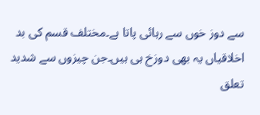سے دوز خوں سے رہائی پاتا ہے۔مختلف قسم کی بد اخلاقیاں یہ بھی دوزخ ہی ہیں۔جن چیزوں سے شدید تعلق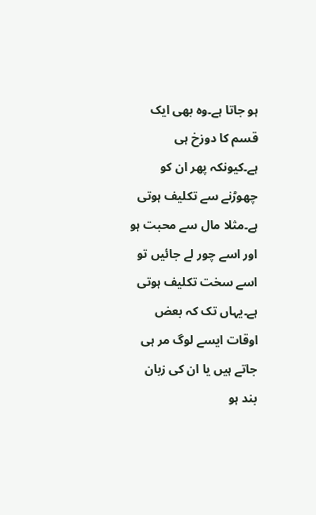ہو جاتا ہے۔وہ بھی ایک قسم کا دوزخ ہی ہے۔کیونکہ پھر ان کو چھوڑنے سے تکلیف ہوتی ہے۔مثلا مال سے محبت ہو اور اسے چور لے جائیں تو اسے سخت تکلیف ہوتی ہے۔یہاں تک کہ بعض اوقات ایسے لوگ مر ہی جاتے ہیں یا ان کی زبان بند ہو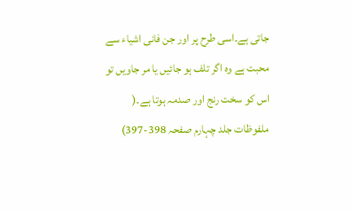جاتی ہے۔اسی طرح پر اور جن فانی اشیاء سے محبت ہے وہ اگر تلف ہو جائیں یا مر جاویں تو اس کو سخت رنج اور صدمہ ہوتا ہے۔( ملفوظات جلد چہارم صفحہ 398-397)